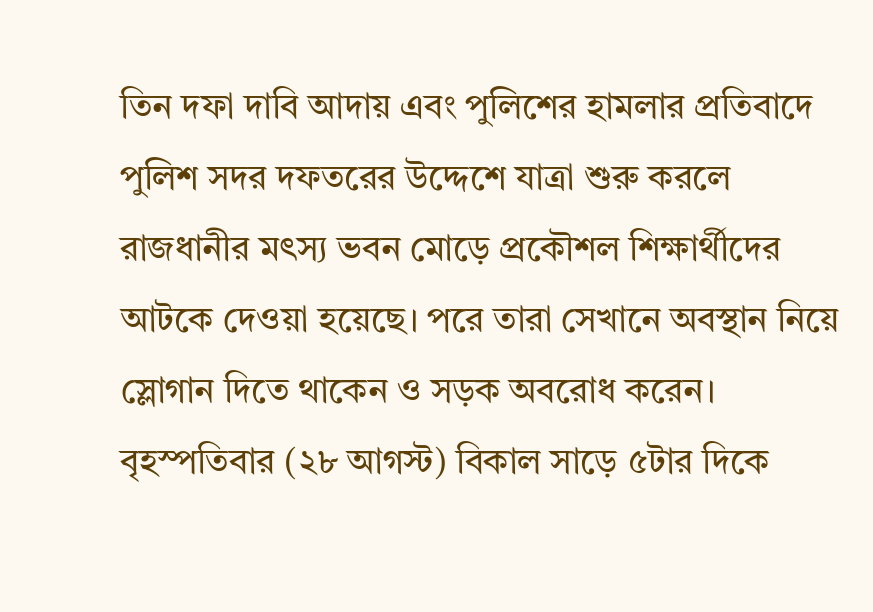তিন দফা দাবি আদায় এবং পুলিশের হামলার প্রতিবাদে পুলিশ সদর দফতরের উদ্দেশে যাত্রা শুরু করলে রাজধানীর মৎস্য ভবন মোড়ে প্রকৌশল শিক্ষার্থীদের আটকে দেওয়া হয়েছে। পরে তারা সেখানে অবস্থান নিয়ে স্লোগান দিতে থাকেন ও সড়ক অবরোধ করেন।
বৃহস্পতিবার (২৮ আগস্ট) বিকাল সাড়ে ৫টার দিকে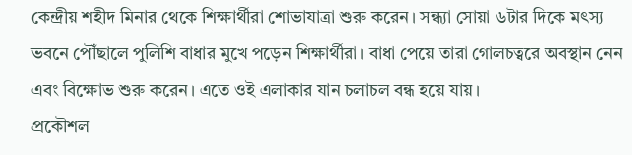কেন্দ্রীয় শহীদ মিনার থেকে শিক্ষার্থীরা শোভাযাত্রা শুরু করেন। সন্ধ্যা সোয়া ৬টার দিকে মৎস্য ভবনে পৌঁছালে পুলিশি বাধার মুখে পড়েন শিক্ষার্থীরা। বাধা পেয়ে তারা গোলচত্বরে অবস্থান নেন এবং বিক্ষোভ শুরু করেন। এতে ওই এলাকার যান চলাচল বন্ধ হয়ে যায়।
প্রকৌশল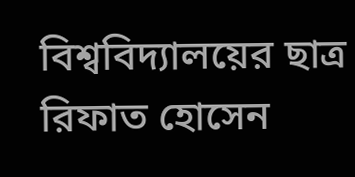বিশ্ববিদ্যালয়ের ছাত্র রিফাত হোসেন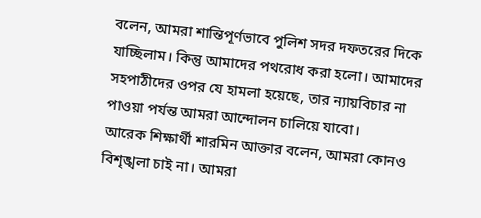বলেন, আমরা শান্তিপূর্ণভাবে পুলিশ সদর দফতরের দিকে যাচ্ছিলাম। কিন্তু আমাদের পথরোধ করা হলো। আমাদের সহপাঠীদের ওপর যে হামলা হয়েছে, তার ন্যায়বিচার না পাওয়া পর্যন্ত আমরা আন্দোলন চালিয়ে যাবো।
আরেক শিক্ষার্থী শারমিন আক্তার বলেন, আমরা কোনও বিশৃঙ্খলা চাই না। আমরা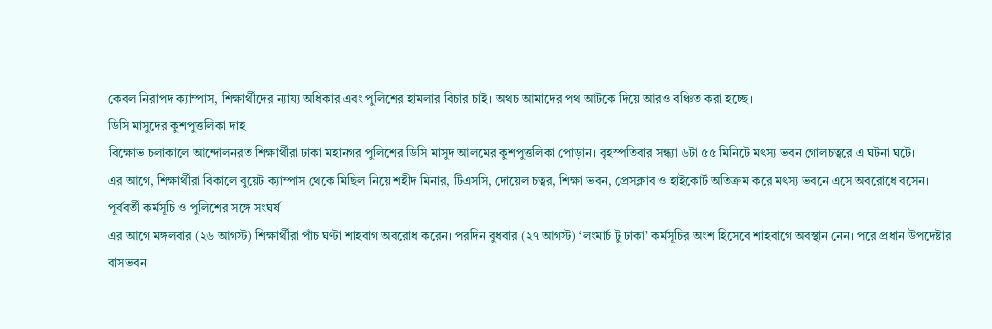কেবল নিরাপদ ক্যাম্পাস, শিক্ষার্থীদের ন্যায্য অধিকার এবং পুলিশের হামলার বিচার চাই। অথচ আমাদের পথ আটকে দিয়ে আরও বঞ্চিত করা হচ্ছে।
ডিসি মাসুদের কুশপুত্তলিকা দাহ
বিক্ষোভ চলাকালে আন্দোলনরত শিক্ষার্থীরা ঢাকা মহানগর পুলিশের ডিসি মাসুদ আলমের কুশপুত্তলিকা পোড়ান। বৃহস্পতিবার সন্ধ্যা ৬টা ৫৫ মিনিটে মৎস্য ভবন গোলচত্বরে এ ঘটনা ঘটে।
এর আগে, শিক্ষার্থীরা বিকালে বুয়েট ক্যাম্পাস থেকে মিছিল নিয়ে শহীদ মিনার, টিএসসি, দোয়েল চত্বর, শিক্ষা ভবন, প্রেসক্লাব ও হাইকোর্ট অতিক্রম করে মৎস্য ভবনে এসে অবরোধে বসেন।
পূর্ববর্তী কর্মসূচি ও পুলিশের সঙ্গে সংঘর্ষ
এর আগে মঙ্গলবার (২৬ আগস্ট) শিক্ষার্থীরা পাঁচ ঘণ্টা শাহবাগ অবরোধ করেন। পরদিন বুধবার (২৭ আগস্ট) ‘লংমার্চ টু ঢাকা’ কর্মসূচির অংশ হিসেবে শাহবাগে অবস্থান নেন। পরে প্রধান উপদেষ্টার বাসভবন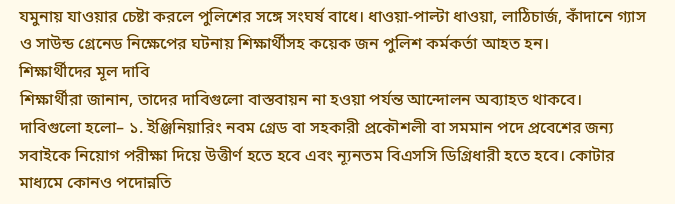যমুনায় যাওয়ার চেষ্টা করলে পুলিশের সঙ্গে সংঘর্ষ বাধে। ধাওয়া-পাল্টা ধাওয়া, লাঠিচার্জ, কাঁদানে গ্যাস ও সাউন্ড গ্রেনেড নিক্ষেপের ঘটনায় শিক্ষার্থীসহ কয়েক জন পুলিশ কর্মকর্তা আহত হন।
শিক্ষার্থীদের মূল দাবি
শিক্ষার্থীরা জানান, তাদের দাবিগুলো বাস্তবায়ন না হওয়া পর্যন্ত আন্দোলন অব্যাহত থাকবে।
দাবিগুলো হলো– ১. ইঞ্জিনিয়ারিং নবম গ্রেড বা সহকারী প্রকৌশলী বা সমমান পদে প্রবেশের জন্য সবাইকে নিয়োগ পরীক্ষা দিয়ে উত্তীর্ণ হতে হবে এবং ন্যূনতম বিএসসি ডিগ্রিধারী হতে হবে। কোটার মাধ্যমে কোনও পদোন্নতি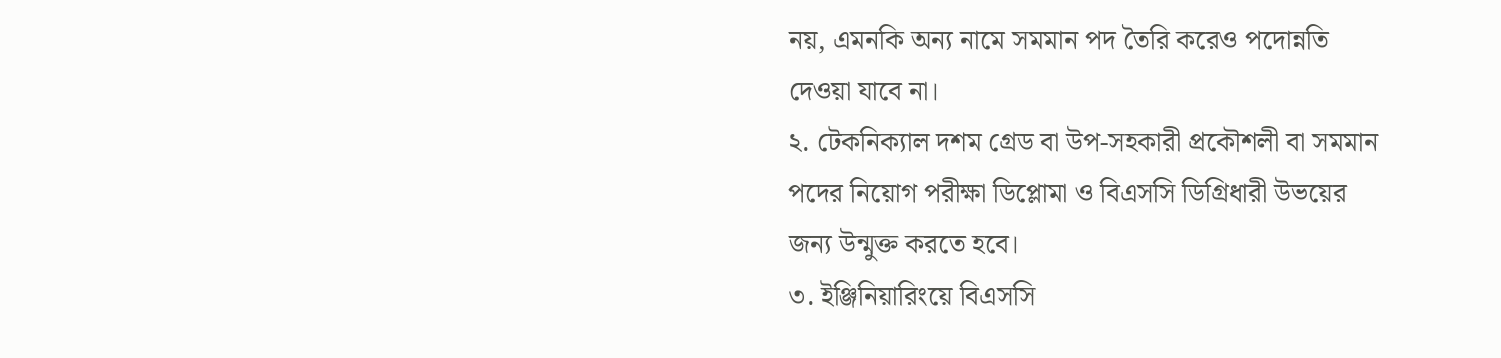নয়, এমনকি অন্য নামে সমমান পদ তৈরি করেও পদোন্নতি দেওয়া যাবে না।
২. টেকনিক্যাল দশম গ্রেড বা উপ-সহকারী প্রকৌশলী বা সমমান পদের নিয়োগ পরীক্ষা ডিপ্লোমা ও বিএসসি ডিগ্রিধারী উভয়ের জন্য উন্মুক্ত করতে হবে।
৩. ইঞ্জিনিয়ারিংয়ে বিএসসি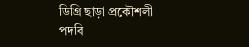ডিগ্রি ছাড়া প্রকৌশলী পদবি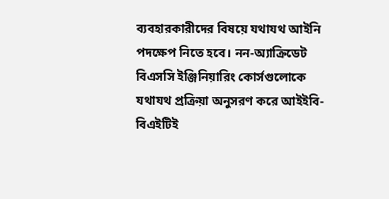ব্যবহারকারীদের বিষয়ে যথাযথ আইনি পদক্ষেপ নিতে হবে। নন-অ্যাক্রিডেট বিএসসি ইঞ্জিনিয়ারিং কোর্সগুলোকে যথাযথ প্রক্রিয়া অনুসরণ করে আইইবি-বিএইটিই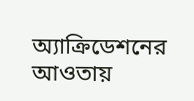অ্যাক্রিডেশনের আওতায়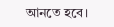আনতে হবে।